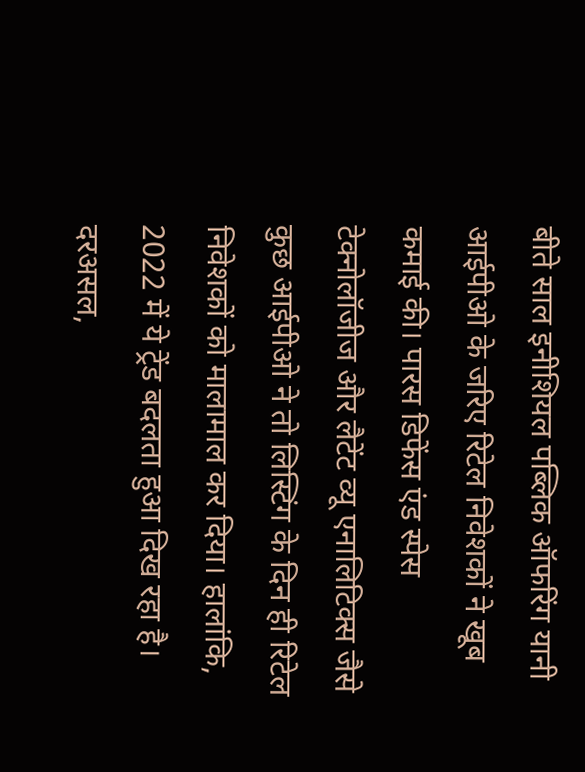बीते साल इनीशियल पब्लिक ऑफरिंग यानी आईपीओ के जरिए रिटेल निवेशकों ने खूब कमाई की। पारस डिफेंस एंड स्पेस टेक्नोलॉजीज और लैटेंट व्यू एनालिटिक्स जैसे कुछ आईपीओ ने तो लिस्टिंग के दिन ही रिटेल निवेशकों को मालामाल कर दिया। हालांकि, 2022 में ये ट्रेंड बदलता हुआ दिख रहा है।
दरअसल,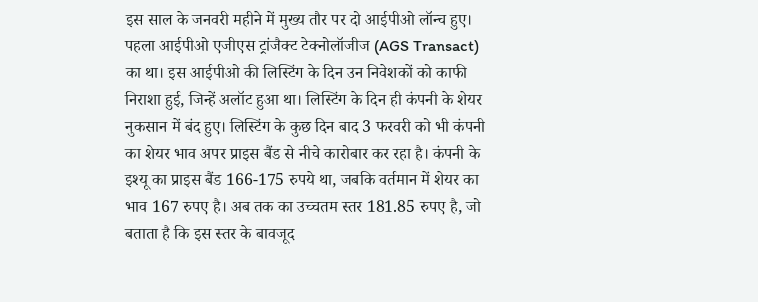इस साल के जनवरी महीने में मुख्य तौर पर दो आईपीओ लॉन्च हुए। पहला आईपीओ एजीएस ट्रांजैक्ट टेक्नोलॉजीज (AGS Transact) का था। इस आईपीओ की लिस्टिंग के दिन उन निवेशकों को काफी निराशा हुई, जिन्हें अलॉट हुआ था। लिस्टिंग के दिन ही कंपनी के शेयर नुकसान में बंद हुए। लिस्टिंग के कुछ दिन बाद 3 फरवरी को भी कंपनी का शेयर भाव अपर प्राइस बैंड से नीचे कारोबार कर रहा है। कंपनी के इश्यू का प्राइस बैंड 166-175 रुपये था, जबकि वर्तमान में शेयर का भाव 167 रुपए है। अब तक का उच्चतम स्तर 181.85 रुपए है, जो बताता है कि इस स्तर के बावजूद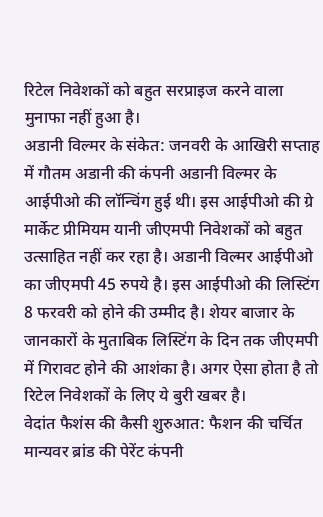रिटेल निवेशकों को बहुत सरप्राइज करने वाला मुनाफा नहीं हुआ है।
अडानी विल्मर के संकेत: जनवरी के आखिरी सप्ताह में गौतम अडानी की कंपनी अडानी विल्मर के आईपीओ की लॉन्चिंग हुई थी। इस आईपीओ की ग्रे मार्केट प्रीमियम यानी जीएमपी निवेशकों को बहुत उत्साहित नहीं कर रहा है। अडानी विल्मर आईपीओ का जीएमपी 45 रुपये है। इस आईपीओ की लिस्टिंग 8 फरवरी को होने की उम्मीद है। शेयर बाजार के जानकारों के मुताबिक लिस्टिंग के दिन तक जीएमपी में गिरावट होने की आशंका है। अगर ऐसा होता है तो रिटेल निवेशकों के लिए ये बुरी खबर है।
वेदांत फैशंस की कैसी शुरुआत: फैशन की चर्चित मान्यवर ब्रांड की पेरेंट कंपनी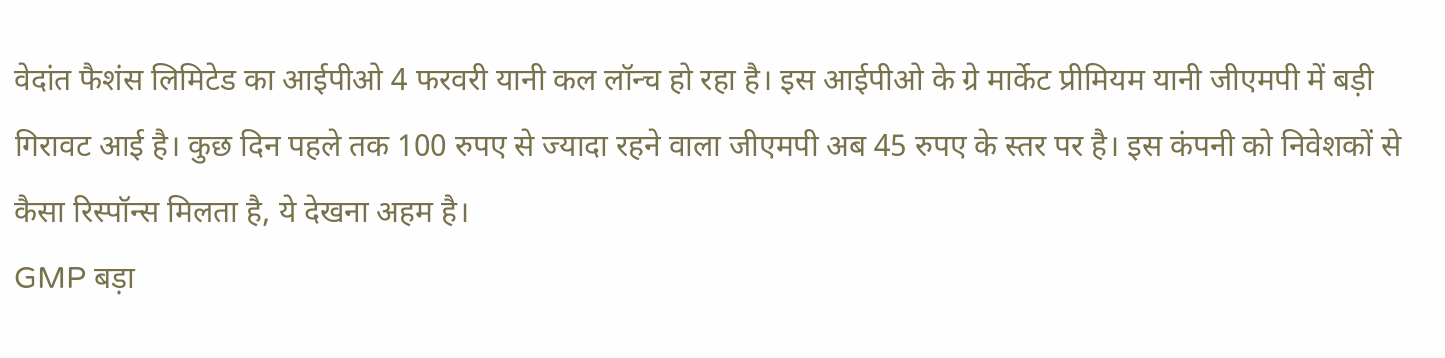वेदांत फैशंस लिमिटेड का आईपीओ 4 फरवरी यानी कल लॉन्च हो रहा है। इस आईपीओ के ग्रे मार्केट प्रीमियम यानी जीएमपी में बड़ी गिरावट आई है। कुछ दिन पहले तक 100 रुपए से ज्यादा रहने वाला जीएमपी अब 45 रुपए के स्तर पर है। इस कंपनी को निवेशकों से कैसा रिस्पॉन्स मिलता है, ये देखना अहम है।
GMP बड़ा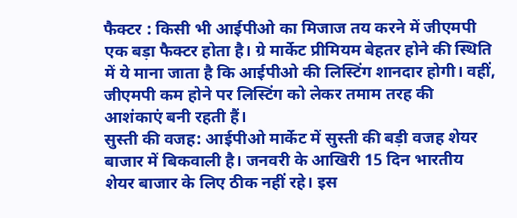फैक्टर : किसी भी आईपीओ का मिजाज तय करने में जीएमपी एक बड़ा फैक्टर होता है। ग्रे मार्केट प्रीमियम बेहतर होने की स्थिति में ये माना जाता है कि आईपीओ की लिस्टिंग शानदार होगी। वहीं, जीएमपी कम होने पर लिस्टिंग को लेकर तमाम तरह की आशंकाएं बनी रहती हैं।
सुस्ती की वजह: आईपीओ मार्केट में सुस्ती की बड़ी वजह शेयर बाजार में बिकवाली है। जनवरी के आखिरी 15 दिन भारतीय शेयर बाजार के लिए ठीक नहीं रहे। इस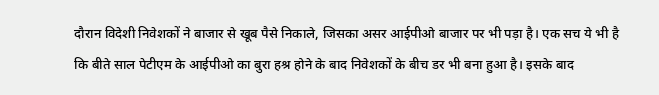दौरान विदेशी निवेशकों ने बाजार से खूब पैसे निकाले, जिसका असर आईपीओ बाजार पर भी पड़ा है। एक सच ये भी है कि बीते साल पेटीएम के आईपीओ का बुरा हश्र होने के बाद निवेशकों के बीच डर भी बना हुआ है। इसके बाद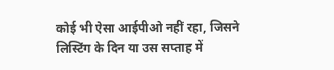कोई भी ऐसा आईपीओ नहीं रहा, जिसने लिस्टिंग के दिन या उस सप्ताह में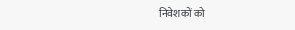निवेशकों को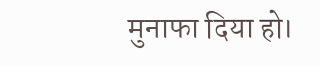मुनाफा दिया हो।